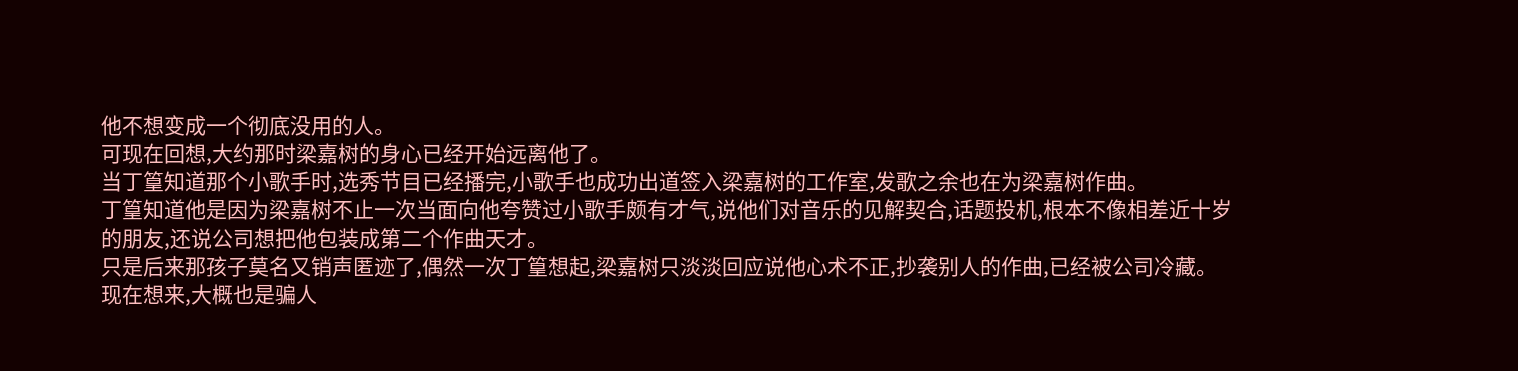他不想变成一个彻底没用的人。
可现在回想,大约那时梁嘉树的身心已经开始远离他了。
当丁篁知道那个小歌手时,选秀节目已经播完,小歌手也成功出道签入梁嘉树的工作室,发歌之余也在为梁嘉树作曲。
丁篁知道他是因为梁嘉树不止一次当面向他夸赞过小歌手颇有才气,说他们对音乐的见解契合,话题投机,根本不像相差近十岁的朋友,还说公司想把他包装成第二个作曲天才。
只是后来那孩子莫名又销声匿迹了,偶然一次丁篁想起,梁嘉树只淡淡回应说他心术不正,抄袭别人的作曲,已经被公司冷藏。
现在想来,大概也是骗人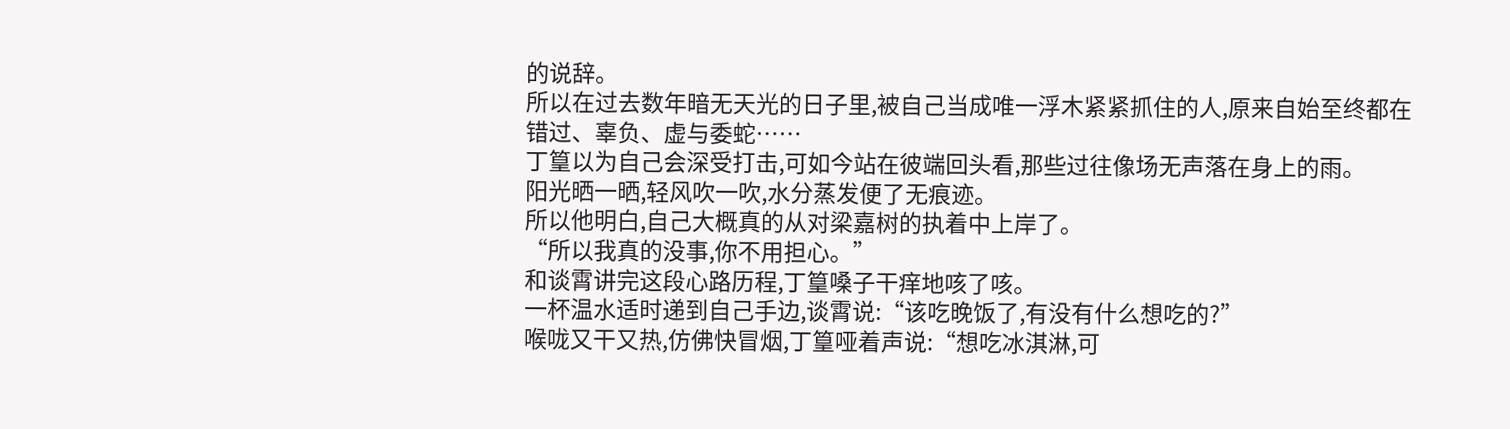的说辞。
所以在过去数年暗无天光的日子里,被自己当成唯一浮木紧紧抓住的人,原来自始至终都在错过、辜负、虚与委蛇……
丁篁以为自己会深受打击,可如今站在彼端回头看,那些过往像场无声落在身上的雨。
阳光晒一晒,轻风吹一吹,水分蒸发便了无痕迹。
所以他明白,自己大概真的从对梁嘉树的执着中上岸了。
“所以我真的没事,你不用担心。”
和谈霄讲完这段心路历程,丁篁嗓子干痒地咳了咳。
一杯温水适时递到自己手边,谈霄说:“该吃晚饭了,有没有什么想吃的?”
喉咙又干又热,仿佛快冒烟,丁篁哑着声说:“想吃冰淇淋,可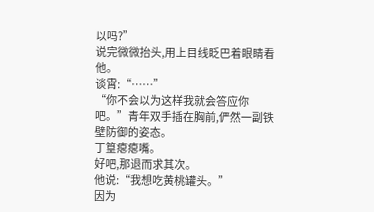以吗?”
说完微微抬头,用上目线眨巴着眼睛看他。
谈霄:“……”
“你不会以为这样我就会答应你吧。”青年双手插在胸前,俨然一副铁壁防御的姿态。
丁篁瘪瘪嘴。
好吧,那退而求其次。
他说:“我想吃黄桃罐头。”
因为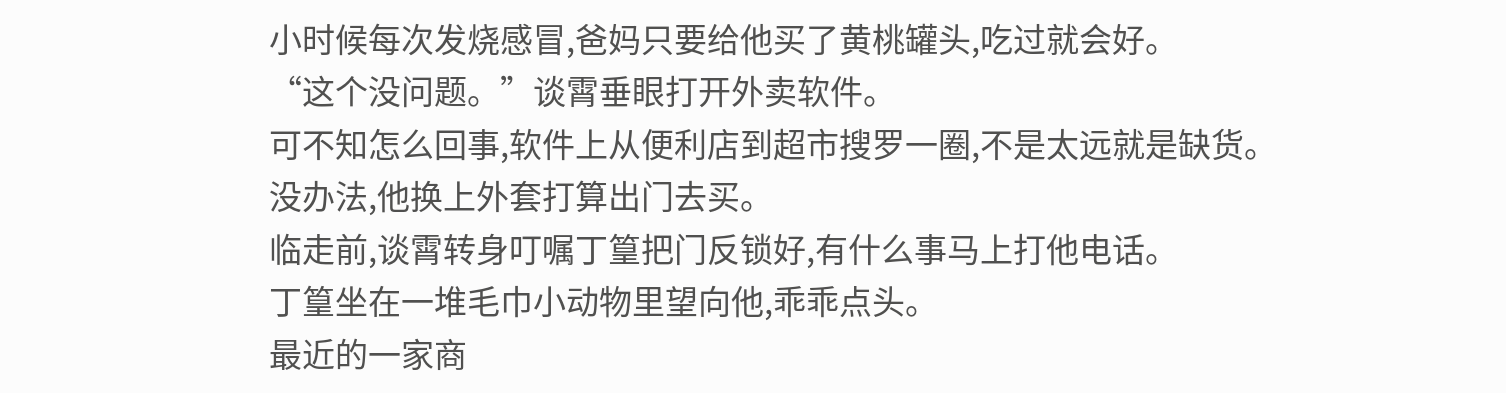小时候每次发烧感冒,爸妈只要给他买了黄桃罐头,吃过就会好。
“这个没问题。”谈霄垂眼打开外卖软件。
可不知怎么回事,软件上从便利店到超市搜罗一圈,不是太远就是缺货。
没办法,他换上外套打算出门去买。
临走前,谈霄转身叮嘱丁篁把门反锁好,有什么事马上打他电话。
丁篁坐在一堆毛巾小动物里望向他,乖乖点头。
最近的一家商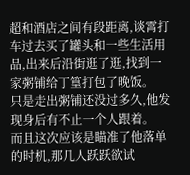超和酒店之间有段距离,谈霄打车过去买了罐头和一些生活用品,出来后沿街逛了逛,找到一家粥铺给丁篁打包了晚饭。
只是走出粥铺还没过多久,他发现身后有不止一个人跟着。
而且这次应该是瞄准了他落单的时机,那几人跃跃欲试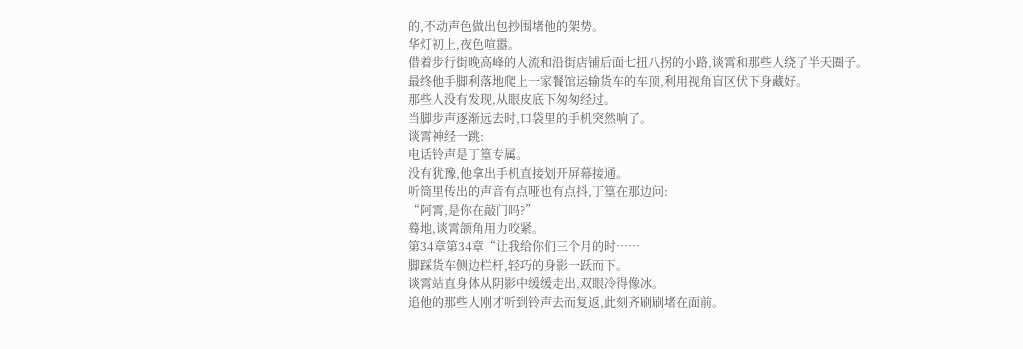的,不动声色做出包抄围堵他的架势。
华灯初上,夜色喧嚣。
借着步行街晚高峰的人流和沿街店铺后面七扭八拐的小路,谈霄和那些人绕了半天圈子。
最终他手脚利落地爬上一家餐馆运输货车的车顶,利用视角盲区伏下身藏好。
那些人没有发现,从眼皮底下匆匆经过。
当脚步声逐渐远去时,口袋里的手机突然响了。
谈霄神经一跳:
电话铃声是丁篁专属。
没有犹豫,他拿出手机直接划开屏幕接通。
听筒里传出的声音有点哑也有点抖,丁篁在那边问:
“阿霄,是你在敲门吗?”
蓦地,谈霄颌角用力咬紧。
第34章第34章“让我给你们三个月的时……
脚踩货车侧边栏杆,轻巧的身影一跃而下。
谈霄站直身体从阴影中缓缓走出,双眼冷得像冰。
追他的那些人刚才听到铃声去而复返,此刻齐刷刷堵在面前。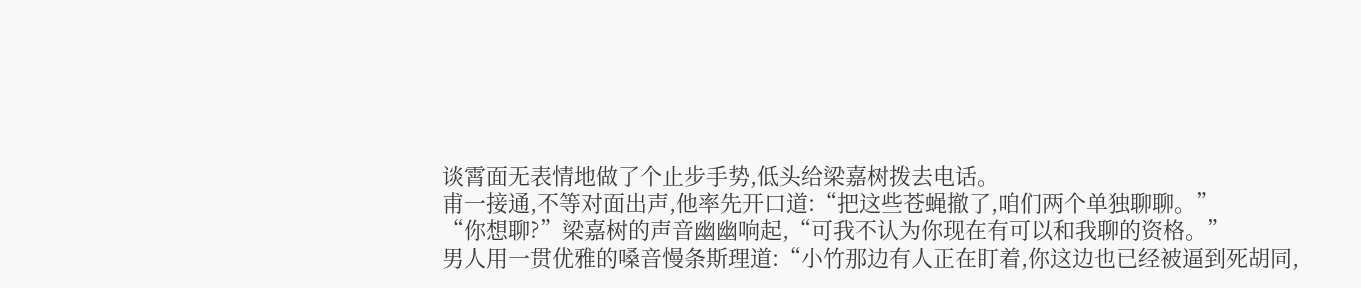谈霄面无表情地做了个止步手势,低头给梁嘉树拨去电话。
甫一接通,不等对面出声,他率先开口道:“把这些苍蝇撤了,咱们两个单独聊聊。”
“你想聊?”梁嘉树的声音幽幽响起,“可我不认为你现在有可以和我聊的资格。”
男人用一贯优雅的嗓音慢条斯理道:“小竹那边有人正在盯着,你这边也已经被逼到死胡同,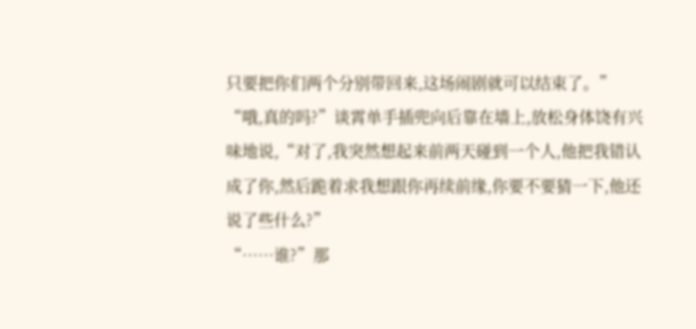只要把你们两个分别带回来,这场闹剧就可以结束了。”
“哦,真的吗?”谈霄单手插兜向后靠在墙上,放松身体饶有兴味地说,“对了,我突然想起来前两天碰到一个人,他把我错认成了你,然后跪着求我想跟你再续前缘,你要不要猜一下,他还说了些什么?”
“……谁?”那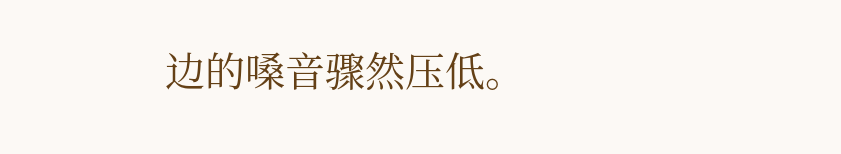边的嗓音骤然压低。